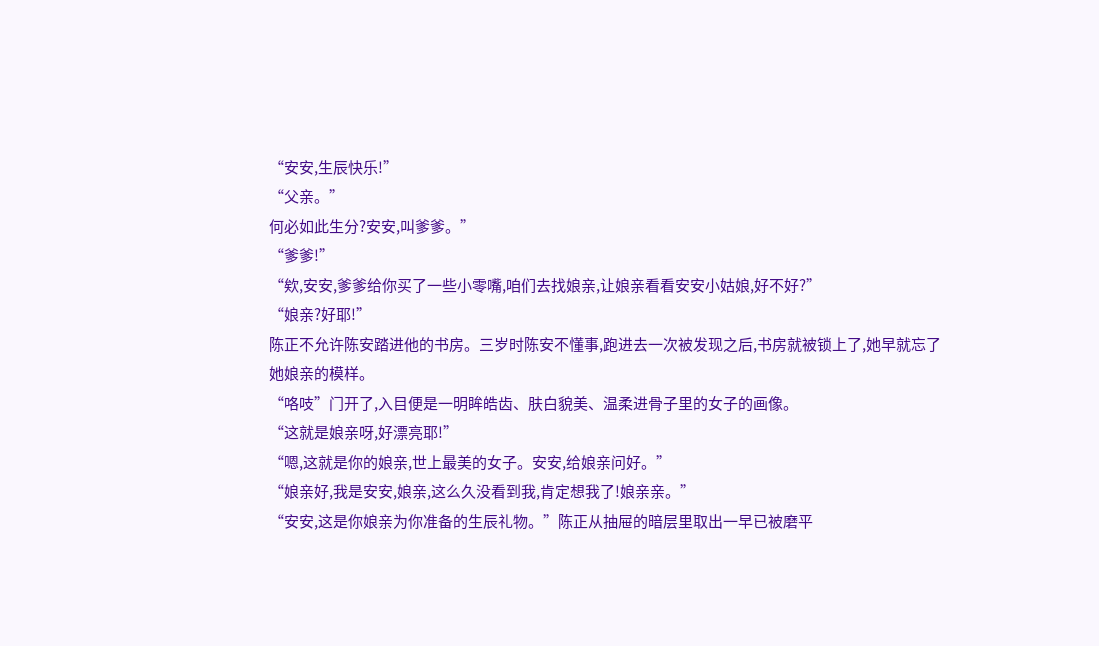“安安,生辰快乐!”
“父亲。”
何必如此生分?安安,叫爹爹。”
“爹爹!”
“欸,安安,爹爹给你买了一些小零嘴,咱们去找娘亲,让娘亲看看安安小姑娘,好不好?”
“娘亲?好耶!”
陈正不允许陈安踏进他的书房。三岁时陈安不懂事,跑进去一次被发现之后,书房就被锁上了,她早就忘了她娘亲的模样。
“咯吱”门开了,入目便是一明眸皓齿、肤白貌美、温柔进骨子里的女子的画像。
“这就是娘亲呀,好漂亮耶!”
“嗯,这就是你的娘亲,世上最美的女子。安安,给娘亲问好。”
“娘亲好,我是安安,娘亲,这么久没看到我,肯定想我了!娘亲亲。”
“安安,这是你娘亲为你准备的生辰礼物。”陈正从抽屉的暗层里取出一早已被磨平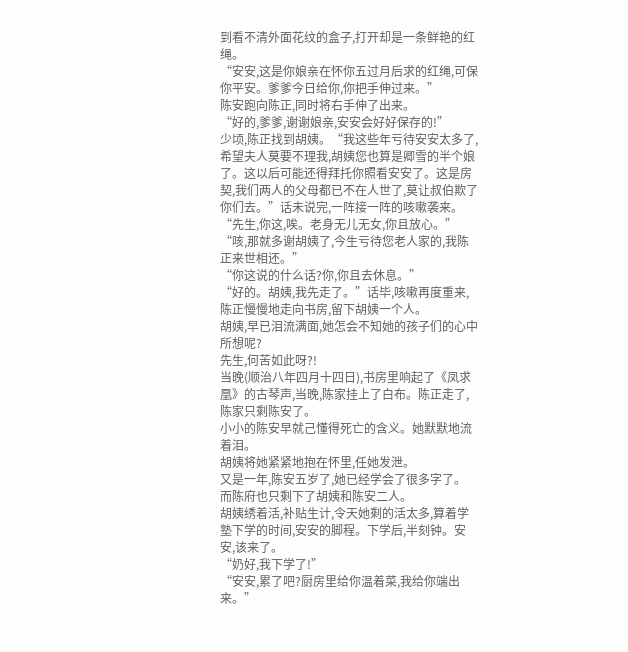到看不清外面花纹的盒子,打开却是一条鲜艳的红绳。
“安安,这是你娘亲在怀你五过月后求的红绳,可保你平安。爹爹今日给你,你把手伸过来。”
陈安跑向陈正,同时将右手伸了出来。
“好的,爹爹,谢谢娘亲,安安会好好保存的!”
少顷,陈正找到胡姨。“我这些年亏待安安太多了,希望夫人莫要不理我,胡姨您也算是卿雪的半个娘了。这以后可能还得拜托你照看安安了。这是房契,我们两人的父母都已不在人世了,莫让叔伯欺了你们去。”话未说完,一阵接一阵的咳嗽袭来。
“先生,你这,唉。老身无儿无女,你且放心。”
“咳,那就多谢胡姨了,今生亏待您老人家的,我陈正来世相还。”
“你这说的什么话?你,你且去休息。”
“好的。胡姨,我先走了。”话毕,咳嗽再度重来,陈正慢慢地走向书房,留下胡姨一个人。
胡姨,早已泪流满面,她怎会不知她的孩子们的心中所想呢?
先生,何苦如此呀?!
当晚(顺治八年四月十四日),书房里响起了《凤求凰》的古琴声,当晚,陈家挂上了白布。陈正走了,陈家只剩陈安了。
小小的陈安早就己懂得死亡的含义。她默默地流着泪。
胡姨将她紧紧地抱在怀里,任她发泄。
又是一年,陈安五岁了,她已经学会了很多字了。
而陈府也只剩下了胡姨和陈安二人。
胡姨绣着活,补贴生计,令天她剩的活太多,算着学塾下学的时间,安安的脚程。下学后,半刻钟。安安,该来了。
“奶好,我下学了!”
“安安,累了吧?厨房里给你温着菜,我给你端出来。”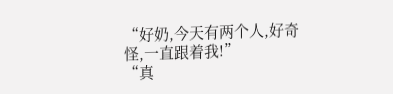“好奶,今天有两个人,好奇怪,一直跟着我!”
“真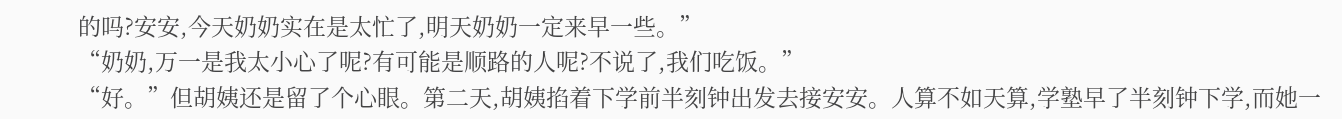的吗?安安,今天奶奶实在是太忙了,明天奶奶一定来早一些。”
“奶奶,万一是我太小心了呢?有可能是顺路的人呢?不说了,我们吃饭。”
“好。”但胡姨还是留了个心眼。第二天,胡姨掐着下学前半刻钟出发去接安安。人算不如天算,学塾早了半刻钟下学,而她一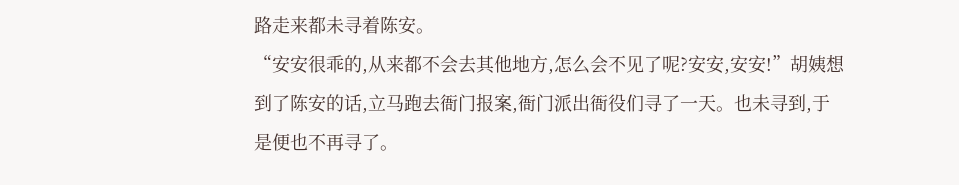路走来都未寻着陈安。
“安安很乖的,从来都不会去其他地方,怎么会不见了呢?安安,安安!”胡姨想到了陈安的话,立马跑去衙门报案,衙门派出衙役们寻了一天。也未寻到,于是便也不再寻了。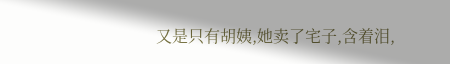又是只有胡姨,她卖了宅子,含着泪,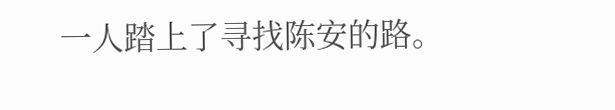一人踏上了寻找陈安的路。